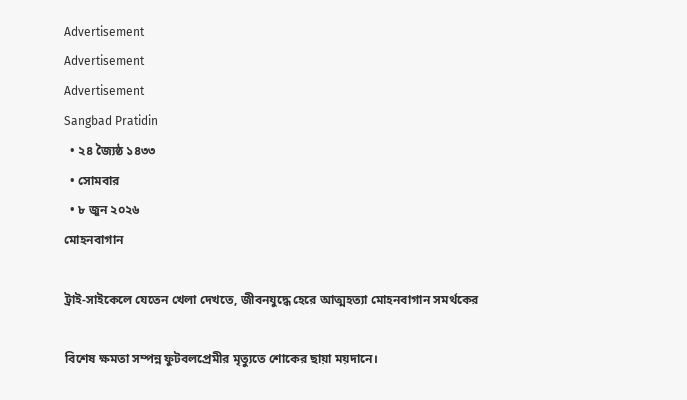Advertisement
Advertisement
Advertisement
Sangbad Pratidin
  • ২৪ জ্যৈষ্ঠ ১৪৩৩
  • সোমবার
  • ৮ জুন ২০২৬
মোহনবাগান

ট্রাই-সাইকেলে যেতেন খেলা দেখতে, জীবনযুদ্ধে হেরে আত্মহত্যা মোহনবাগান সমর্থকের

বিশেষ ক্ষমতা সম্পন্ন ফুটবলপ্রেমীর মৃত্যুতে শোকের ছায়া ময়দানে।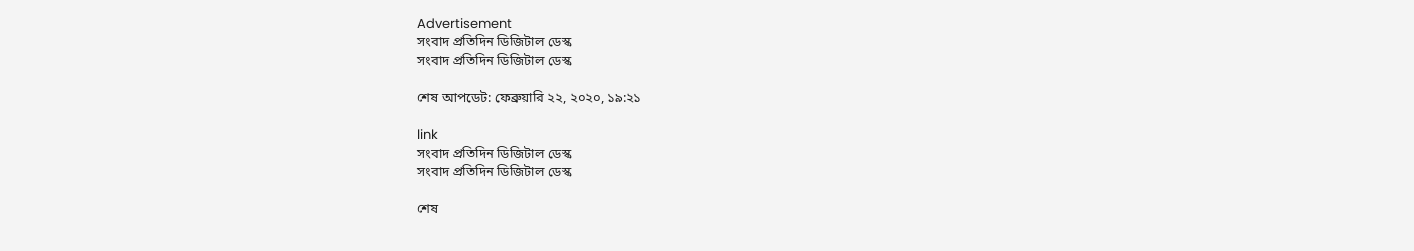Advertisement
সংবাদ প্রতিদিন ডিজিটাল ডেস্ক
সংবাদ প্রতিদিন ডিজিটাল ডেস্ক

শেষ আপডেট: ফেব্রুয়ারি ২২, ২০২০, ১৯:২১

link
সংবাদ প্রতিদিন ডিজিটাল ডেস্ক
সংবাদ প্রতিদিন ডিজিটাল ডেস্ক

শেষ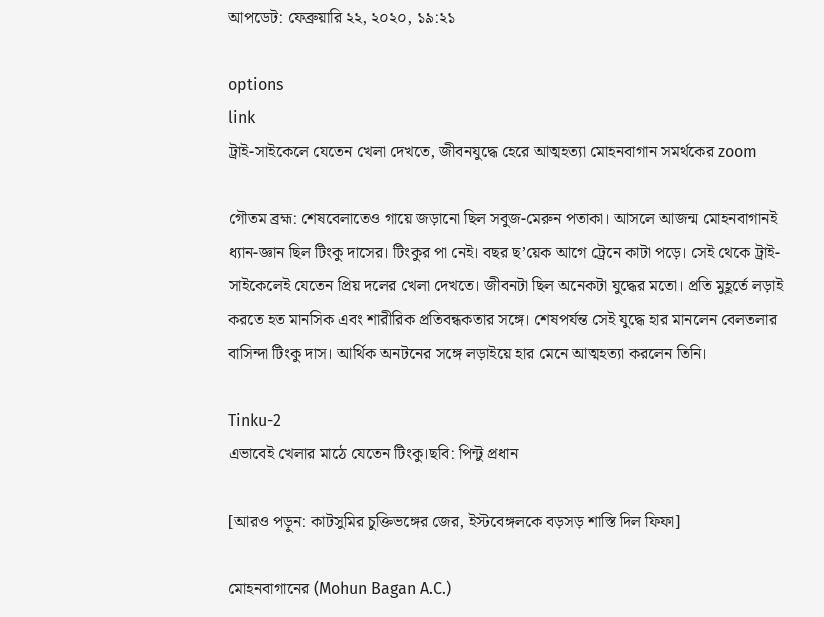আপডেট: ফেব্রুয়ারি ২২, ২০২০, ১৯:২১

options
link
ট্রাই-সাইকেলে যেতেন খেলা দেখতে, জীবনযুদ্ধে হেরে আত্মহত্যা মোহনবাগান সমর্থকের zoom

গৌতম ব্রহ্ম: শেষবেলাতেও গায়ে জড়ানো ছিল সবুজ-মেরুন পতাকা। আসলে আজন্ম মোহনবাগানই ধ্যান-জ্ঞান ছিল টিংকু দাসের। টিংকুর পা নেই। বছর ছ’য়েক আগে ট্রেনে কাটা পড়ে। সেই থেকে ট্রাই-সাইকেলেই যেতেন প্রিয় দলের খেলা দেখতে। জীবনটা ছিল অনেকটা যুদ্ধের মতো। প্রতি মুহূর্তে লড়াই করতে হত মানসিক এবং শারীরিক প্রতিবন্ধকতার সঙ্গে। শেষপর্যন্ত সেই যুদ্ধে হার মানলেন বেলতলার বাসিন্দা টিংকু দাস। আর্থিক অনটনের সঙ্গে লড়াইয়ে হার মেনে আত্মহত্যা করলেন তিনি।

Tinku-2
এভাবেই খেলার মাঠে যেতেন টিংকু।ছবি: পিন্টু প্রধান

[আরও পড়ুন: কাটসুমির চুক্তিভঙ্গের জের, ইস্টবেঙ্গলকে বড়সড় শাস্তি দিল ফিফা]

মোহনবাগানের (Mohun Bagan A.C.)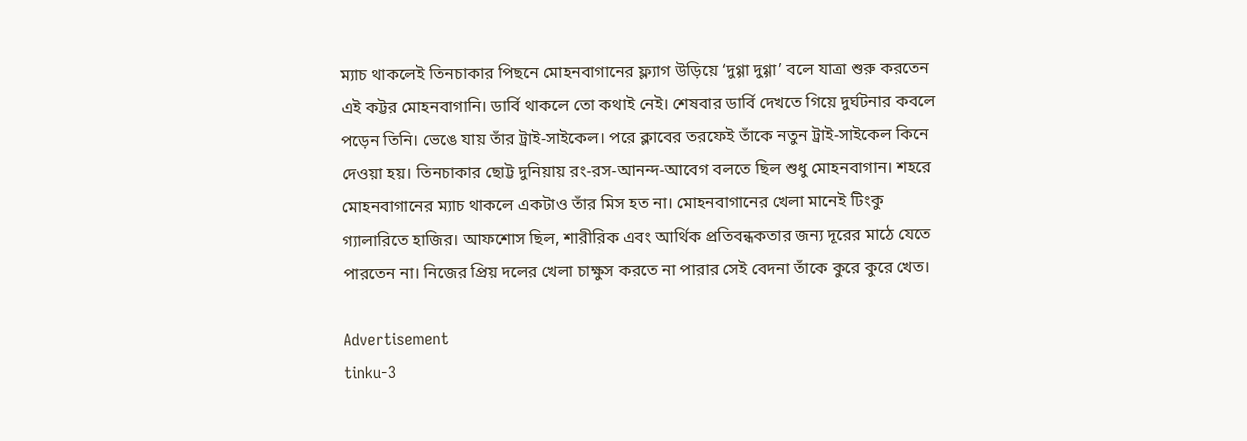ম্যাচ থাকলেই তিনচাকার পিছনে মোহনবাগানের ফ্ল্যাগ উড়িয়ে ‘দুগ্গা দুগ্গা’ বলে যাত্রা শুরু করতেন এই কট্টর মোহনবাগানি। ডার্বি থাকলে তো কথাই নেই। শেষবার ডার্বি দেখতে গিয়ে দুর্ঘটনার কবলে পড়েন তিনি। ভেঙে যায় তাঁর ট্রাই-সাইকেল। পরে ক্লাবের তরফেই তাঁকে নতুন ট্রাই-সাইকেল কিনে দেওয়া হয়। তিনচাকার ছোট্ট দুনিয়ায় রং-রস-আনন্দ-আবেগ বলতে ছিল শুধু মোহনবাগান। শহরে মোহনবাগানের ম্যাচ থাকলে একটাও তাঁর মিস হত না। মোহনবাগানের খেলা মানেই টিংকু গ্যালারিতে হাজির। আফশোস ছিল, শারীরিক এবং আর্থিক প্রতিবন্ধকতার জন্য দূরের মাঠে যেতে পারতেন না। নিজের প্রিয় দলের খেলা চাক্ষুস করতে না পারার সেই বেদনা তাঁকে কুরে কুরে খেত।

Advertisement
tinku-3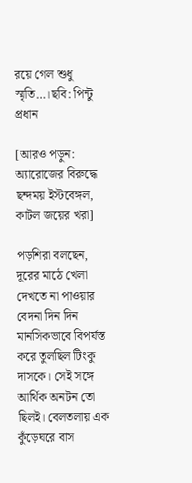রয়ে গেল শুধু স্মৃতি…।ছবি: পিন্টু প্রধান

[আরও পড়ুন: অ্যারোজের বিরুদ্ধে ছন্দময় ইস্টবেঙ্গল, কাটল জয়ের খরা]

পড়শিরা বলছেন, দূরের মাঠে খেলা দেখতে না পাওয়ার বেদনা দিন দিন মানসিকভাবে বিপর্যস্ত করে তুলছিল টিংকু দাসকে। সেই সঙ্গে আর্থিক অনটন তো ছিলই। বেলতলায় এক কুঁড়েঘরে বাস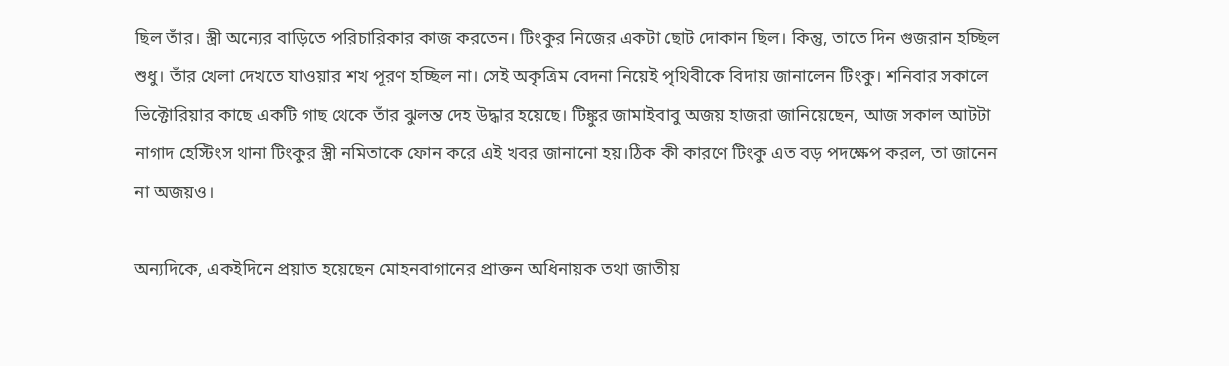ছিল তাঁর। স্ত্রী অন্যের বাড়িতে পরিচারিকার কাজ করতেন। টিংকুর নিজের একটা ছোট দোকান ছিল। কিন্তু, তাতে দিন গুজরান হচ্ছিল শুধু। তাঁর খেলা দেখতে যাওয়ার শখ পূরণ হচ্ছিল না। সেই অকৃত্রিম বেদনা নিয়েই পৃথিবীকে বিদায় জানালেন টিংকু। শনিবার সকালে ভিক্টোরিয়ার কাছে একটি গাছ থেকে তাঁর ঝুলন্ত দেহ উদ্ধার হয়েছে। টিঙ্কুর জামাইবাবু অজয় হাজরা জানিয়েছেন, আজ সকাল আটটা নাগাদ হেস্টিংস থানা টিংকুর স্ত্রী নমিতাকে ফোন করে এই খবর জানানো হয়।ঠিক কী কারণে টিংকু এত বড় পদক্ষেপ করল, তা জানেন না অজয়ও।

অন্যদিকে, একইদিনে প্রয়াত হয়েছেন মোহনবাগানের প্রাক্তন অধিনায়ক তথা জাতীয়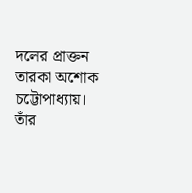দলের প্রাক্তন তারকা অশোক চট্টোপাধ্যায়। তাঁর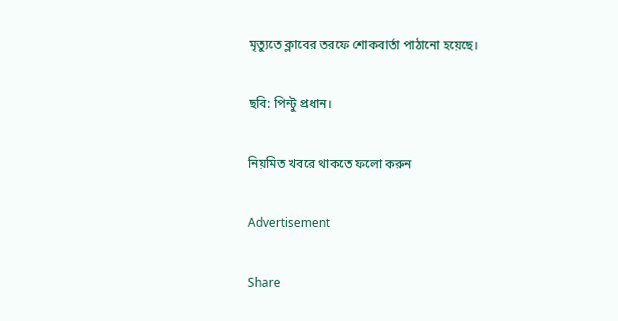মৃত্যুতে ক্লাবের তরফে শোকবার্তা পাঠানো হয়েছে।

ছবি: পিন্টু প্রধান।

নিয়মিত খবরে থাকতে ফলো করুন

Advertisement

Share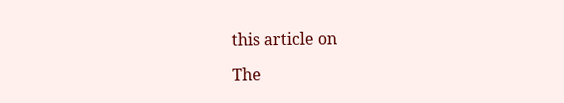this article on

The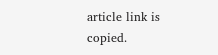article link is copied.